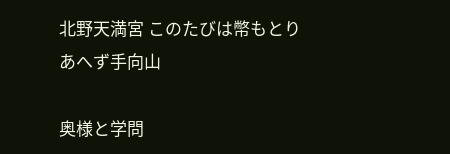北野天満宮 このたびは幣もとりあへず手向山

奥様と学問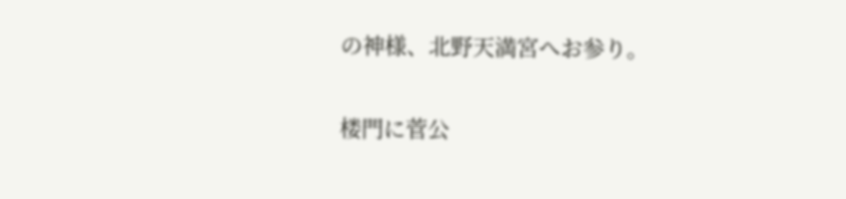の神様、北野天満宮へお参り。

楼門に菅公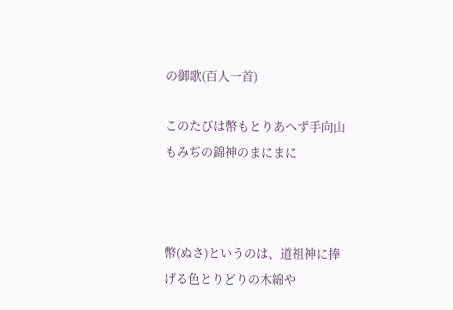の御歌(百人一首)

このたびは幣もとりあへず手向山
もみぢの錦神のまにまに



幣(ぬさ)というのは、道祖神に捧げる色とりどりの木綿や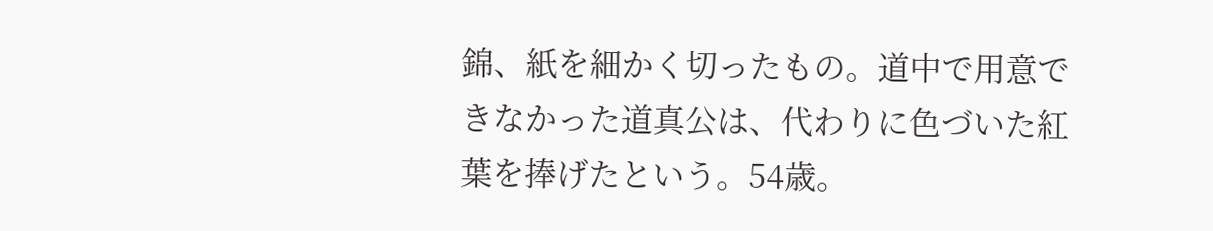錦、紙を細かく切ったもの。道中で用意できなかった道真公は、代わりに色づいた紅葉を捧げたという。54歳。